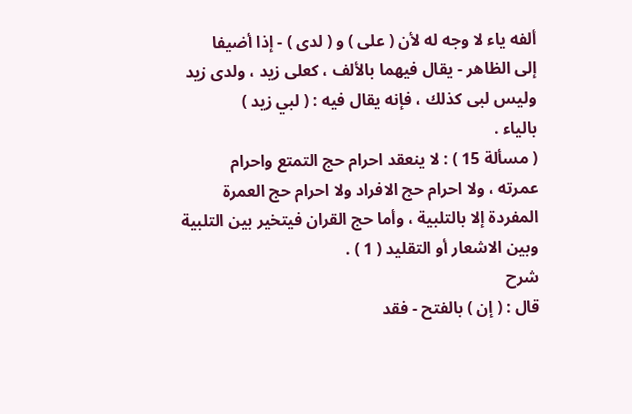ألفه ياء لا وجه له لأن ( على ) و ( لدى ) - إذا أضيفا
إلى الظاهر - يقال فيهما بالألف ، كعلى زيد ، ولدى زيد
وليس لبى كذلك ، فإنه يقال فيه : ( لبي زيد )
بالياء .
( مسألة 15 ) : لا ينعقد احرام حج التمتع واحرام
عمرته ، ولا احرام حج الافراد ولا احرام حج العمرة
المفردة إلا بالتلبية ، وأما حج القران فيتخير بين التلبية
وبين الاشعار أو التقليد ( 1 ) .
شرح
قال : ( إن ) بالفتح - فقد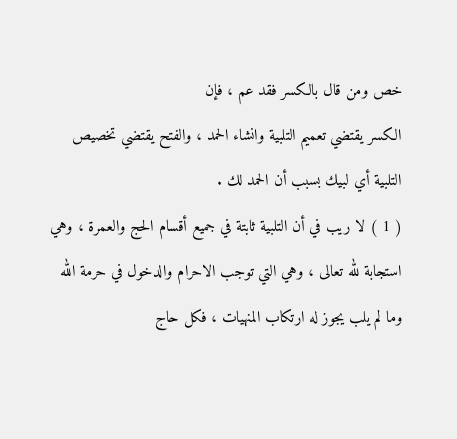خص ومن قال بالكسر فقد عم ، فإن
الكسر يقتضي تعميم التلبية وانشاء الحمد ، والفتح يقتضي تخصيص
التلبية أي لبيك بسبب أن الحمد لك .
( 1 ) لا ريب في أن التلبية ثابتة في جميع أقسام الحج والعمرة ، وهي
استجابة لله تعالى ، وهي التي توجب الاحرام والدخول في حرمة الله
وما لم يلب يجوز له ارتكاب المنهيات ، فكل حاج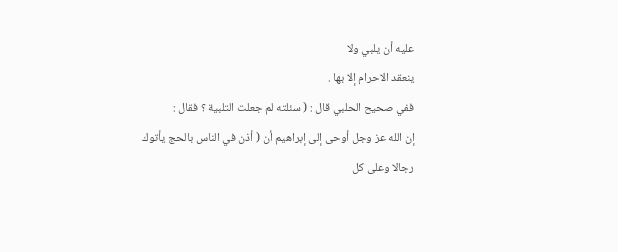عليه أن يلبي ولا
ينعقد الاحرام إلا بها .
ففي صحيح الحلبي قال : ( سئلته لم جعلت التلبية ؟ فقال :
إن الله عز وجل أوحى إلى إبراهيم أن ( أذن في الناس بالحج يأتوك
رجالا وعلى كل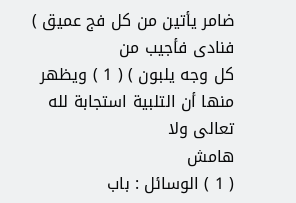ضامر يأتين من كل فج عميق ) فنادى فأجيب من
كل وجه يلبون ) ( 1 ) ويظهر منها أن التلبية استجابة لله تعالى ولا
هامش
( 1 ) الوسائل : باب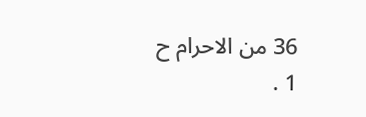36 من الاحرام ح 1 .